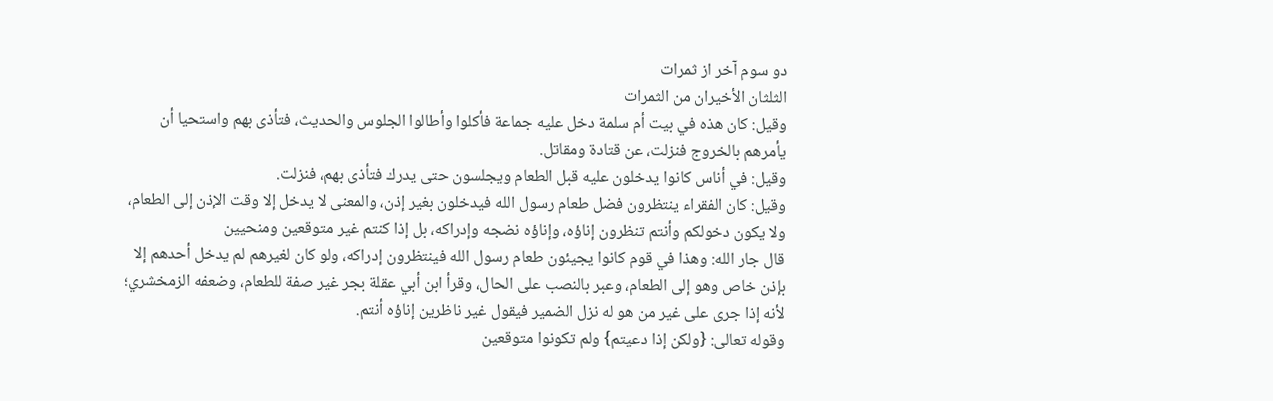دو سوم آخر از ثمرات
الثلثان الأخيران من الثمرات
وقيل: كان هذه في بيت أم سلمة دخل عليه جماعة فأكلوا وأطالوا الجلوس والحديث، فتأذى بهم واستحيا أن يأمرهم بالخروج فنزلت، عن قتادة ومقاتل.
وقيل: في أناس كانوا يدخلون عليه قبل الطعام ويجلسون حتى يدرك فتأذى بهم، فنزلت.
وقيل: كان الفقراء ينتظرون فضل طعام رسول الله فيدخلون بغير إذن، والمعنى لا يدخل إلا وقت الإذن إلى الطعام، ولا يكون دخولكم وأنتم تنظرون إناؤه، وإناؤه نضجه وإدراكه، بل إذا كنتم غير متوقعين ومنحيين
قال جار الله: وهذا في قوم كانوا يجيئون طعام رسول الله فينتظرون إدراكه، ولو كان لغيرهم لم يدخل أحدهم إلا بإذن خاص وهو إلى الطعام، وعبر بالنصب على الحال، وقرأ ابن أبي عقلة بجر غير صفة للطعام، وضعفه الزمخشري؛ لأنه إذا جرى على غير من هو له نزل الضمير فيقول غير ناظرين إناؤه أنتم.
وقوله تعالى: {ولكن إذا دعيتم} ولم تكونوا متوقعين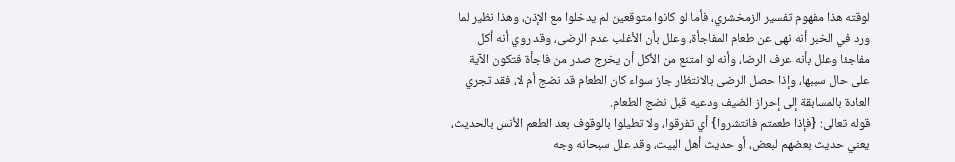لوقته هذا مفهوم تفسير الزمخشري، فأما لو كانوا متوقعين لم يدخلوا مع الإذن، وهذا نظير لما ورد في الخبر أنه نهى عن طعام المفاجأة، وعلل بأن الأغلب عدم الرضى، وقد روي أنه أكل مفاجئا وعلل بأنه عرف الرضا، وأنه لو امتنع من الأكل أن يخرج صدر من فاجأة فتكون الآية على حال سببها، وإذا حصل الرضى بالانتظار جاز سواء كان الطعام قد نضج أم لا، فقد تجري العادة بالمسابقة إلى إحراز الضيف ودعيه قبل نضج الطعام.
قوله تعالى: {فإذا طعمتم فانتشروا} أي تفرقوا، ولا تطيلوا بالوقوف بعد الطعم الأنس بالحديث، يعني حديث بعضهم لبعض، أو حديث أهل البيت، وقد علل سبحانه وجه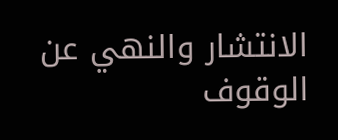الانتشار والنهي عن الوقوف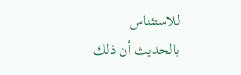للاستئناس بالحديث أن ذلك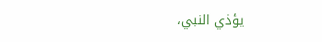يؤذي النبي،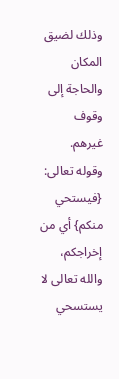وذلك لضيق المكان والحاجة إلى وقوف غيرهم.
وقوله تعالى: {فيستحي منكم} أي من إخراجكم، والله تعالى لا يستسحي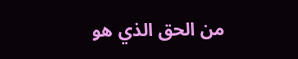من الحق الذي هو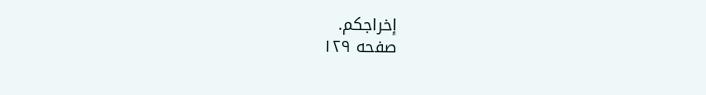إخراجكم.
صفحه ۱۲۹